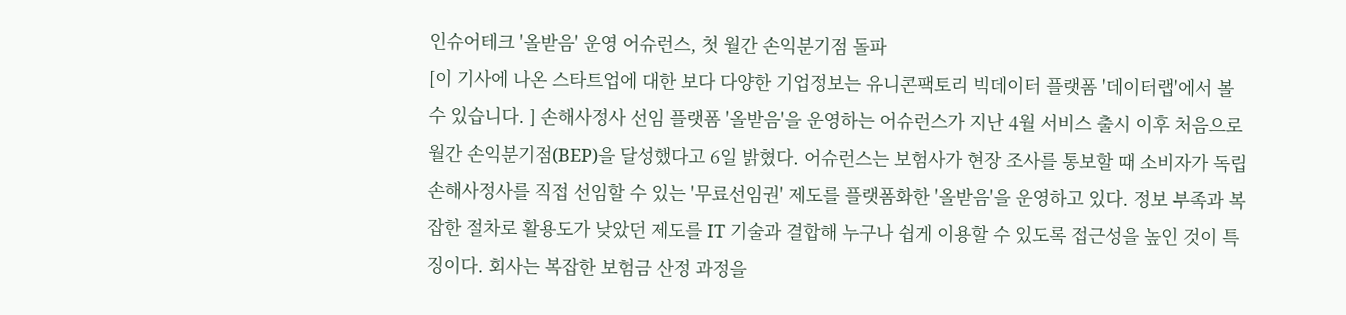인슈어테크 '올받음' 운영 어슈런스, 첫 월간 손익분기점 돌파
[이 기사에 나온 스타트업에 대한 보다 다양한 기업정보는 유니콘팩토리 빅데이터 플랫폼 '데이터랩'에서 볼 수 있습니다. ] 손해사정사 선임 플랫폼 '올받음'을 운영하는 어슈런스가 지난 4월 서비스 출시 이후 처음으로 월간 손익분기점(BEP)을 달성했다고 6일 밝혔다. 어슈런스는 보험사가 현장 조사를 통보할 때 소비자가 독립 손해사정사를 직접 선임할 수 있는 '무료선임권' 제도를 플랫폼화한 '올받음'을 운영하고 있다. 정보 부족과 복잡한 절차로 활용도가 낮았던 제도를 IT 기술과 결합해 누구나 쉽게 이용할 수 있도록 접근성을 높인 것이 특징이다. 회사는 복잡한 보험금 산정 과정을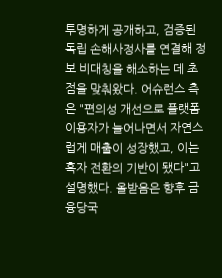투명하게 공개하고, 검증된 독립 손해사정사를 연결해 정보 비대칭을 해소하는 데 초점을 맞춰왔다. 어슈런스 측은 "편의성 개선으로 플랫폼 이용자가 늘어나면서 자연스럽게 매출이 성장했고, 이는 흑자 전환의 기반이 됐다"고 설명했다. 올받음은 향후 금융당국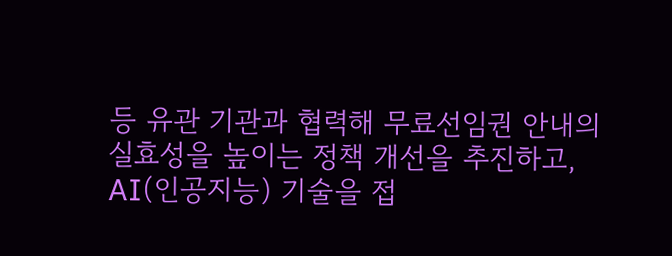등 유관 기관과 협력해 무료선임권 안내의 실효성을 높이는 정책 개선을 추진하고, AI(인공지능) 기술을 접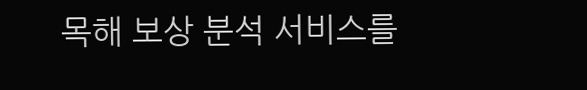목해 보상 분석 서비스를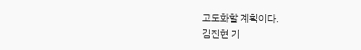고도화할 계획이다.
김진현 기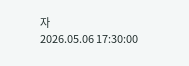자
2026.05.06 17:30:00